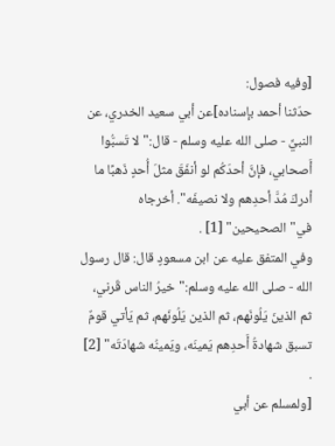[وفيه فصول:
حدّثنا أحمد بإسناده]عن أبي سعيد الخدري، عن النبيِّ - صلى الله عليه وسلم - قال:"لا تَسبُّوا أَصحابي، فإنَّ أحدَكُم لو أنفَقَ مثلَ أُحدٍ ذَهبًا ما أدركَ مُدَّ أحدِهم ولا نصيفَه". أخرجاه في"الصحيحين" [1] .
وفي المتفق عليه عن ابن مسعودٍ قال: قال رسول الله - صلى الله عليه وسلم:"خيرُ الناس قَرني، ثم الذينَ يَلُونَهم، ثم الذين يَلُونَهم، ثم يَأتي قومٌ تسبق شهادةُ أَحدِهم يَمينَه، ويَمينُه شهادَتَه" [2] .
[ولمسلم عن أبي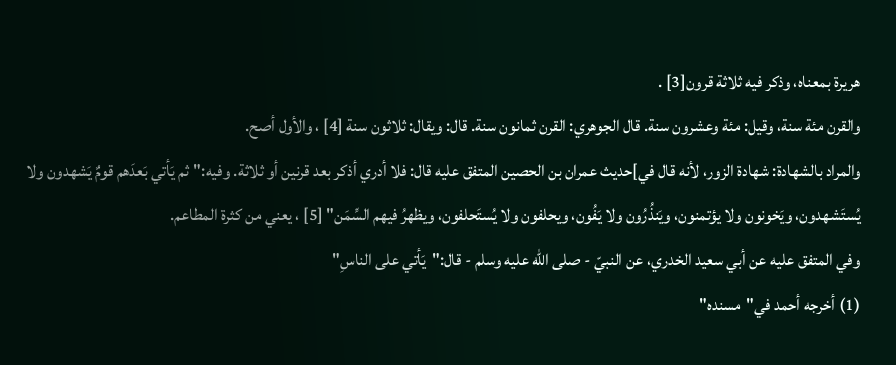هريرة بمعناه، وذكر فيه ثلاثة قرون[3] .
والقرن مئة سنة، وقيل: مئة وعشرون سنة. قال الجوهري: القرن ثمانون سنة. قال: ويقال: ثلاثون سنة [4] ، والأول أصح.
والمراد بالشهادة: شهادة الزور، لأنه قال في]حديث عمران بن الحصين المتفق عليه قال: فلا أدري أذكر بعد قرنين أو ثلاثة. وفيه:"ثم يَأتي بَعدَهم قومٌ يَشهدون ولا يُستَشهدون، ويَخونون ولا يؤتمنون، ويَنذُرُون ولا يَفُون، ويحلفون ولا يُستَحلفون، ويظهرُ فيهم السِّمَن" [5] ، يعني من كثرة المطاعم.
وفي المتفق عليه عن أبي سعيد الخدري، عن النبيّ - صلى الله عليه وسلم - قال:"يَأتي على الناسِ"
(1) أخرجه أحمد في"مسنده"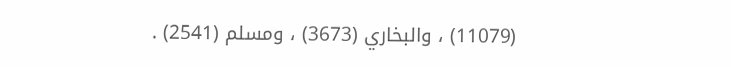(11079) ، والبخاري (3673) ، ومسلم (2541) .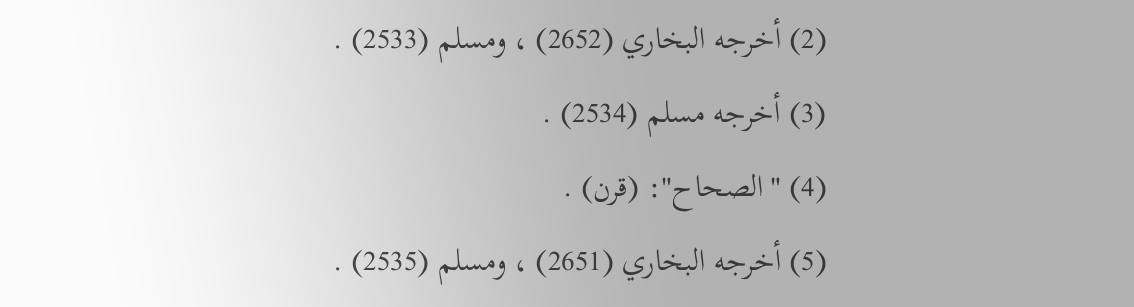(2) أخرجه البخاري (2652) ، ومسلم (2533) .
(3) أخرجه مسلم (2534) .
(4) "الصحاح": (قرن) .
(5) أخرجه البخاري (2651) ، ومسلم (2535) .